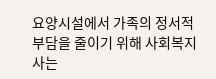요양시설에서 가족의 정서적 부담을 줄이기 위해 사회복지사는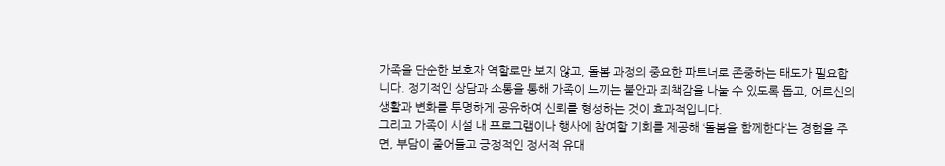가족을 단순한 보호자 역할로만 보지 않고, 돌봄 과정의 중요한 파트너로 존중하는 태도가 필요합니다. 정기적인 상담과 소통을 통해 가족이 느끼는 불안과 죄책감을 나눌 수 있도록 돕고, 어르신의 생활과 변화를 투명하게 공유하여 신뢰를 형성하는 것이 효과적입니다.
그리고 가족이 시설 내 프로그램이나 행사에 참여할 기회를 제공해 ‘돌봄을 함께한다’는 경험을 주면, 부담이 줄어들고 긍정적인 정서적 유대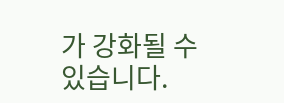가 강화될 수 있습니다.